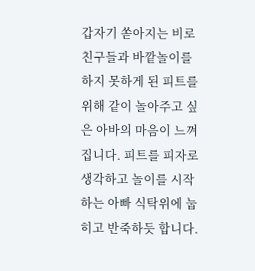갑자기 쏟아지는 비로 친구들과 바깥놀이를 하지 못하게 된 피트를 위해 같이 놀아주고 싶은 아바의 마음이 느껴집니다. 피트를 피자로 생각하고 놀이를 시작하는 아빠 식탁위에 눕히고 반죽하듯 합니다.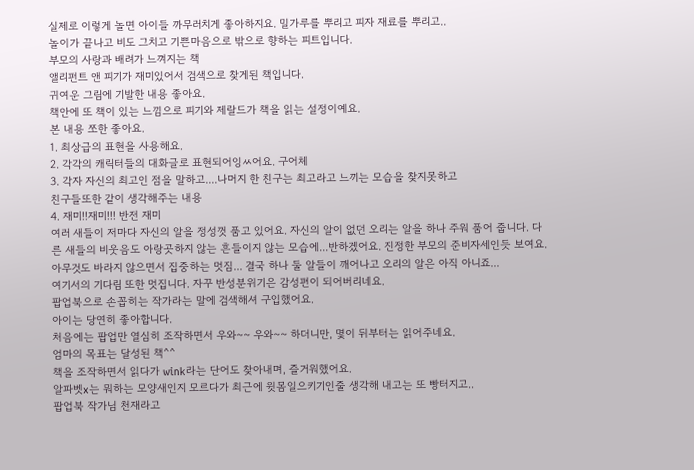실제로 이렇게 놀면 아이들 까무러치게 좋아하지요. 밀가루를 뿌리고 피자 재료를 뿌리고..
놀이가 끝나고 비도 그치고 기쁜마음으로 밖으로 향하는 피트입니다.
부모의 사랑과 배려가 느껴지는 책
앨리펀트 앤 피기가 재미있어서 검색으로 찾게된 책입니다.
귀여운 그림에 기발한 내용 좋아요.
책안에 또 책이 있는 느낌으로 피기와 제랄드가 책을 읽는 설정이예요.
본 내용 쪼한 좋아요.
1. 최상급의 표현을 사용해요.
2. 각각의 캐릭터들의 대화글로 표현되어잉ㅆ어요. 구어체
3. 각자 자신의 최고인 점을 말하고....나머지 한 친구는 최고라고 느끼는 모습을 찾지못하고
친구들또한 같이 생각해주는 내용
4. 재미!!재미!!! 반전 재미
여러 새들이 저마다 자신의 알을 정성껏 품고 있어요. 자신의 알이 없던 오리는 알을 하나 주워 품어 줍니다. 다른 새들의 비웃음도 아랑곳하지 않는 흔들이지 않는 모습에...반하겠어요. 진정한 부모의 준비자세인듯 보여요. 아무것도 바라지 않으면서 집중하는 멋짐... 결국 하나 둘 알들이 깨어나고 오리의 알은 아직 아니죠...
여기서의 기다림 또한 멋집니다. 자꾸 반성분위기은 감성편이 되어버리네요.
팝업북으로 손꼽히는 작가라는 말에 검색해셔 구입했어요.
아이는 당연히 좋아합니다.
처음에는 팝업만 열심히 조작하면서 우와~~ 우와~~ 하더니만, 몇이 뒤부터는 읽어주네요.
엄마의 목표는 달성된 책^^
책을 조작하면서 읽다가 wink라는 단어도 찾아내며, 즐거워했어요.
알파벳x는 뭐하는 모양새인지 모르다가 최근에 윗몸일으키기인줄 생각해 내고는 또 빵터지고..
팝업북 작가님 천재라고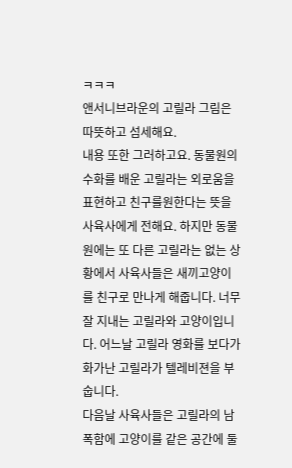ㅋㅋㅋ
앤서니브라운의 고릴라 그림은 따뜻하고 섬세해요.
내용 또한 그러하고요. 동물원의 수화를 배운 고릴라는 외로움을 표현하고 친구를원한다는 뜻을 사육사에게 전해요. 하지만 동물원에는 또 다른 고릴라는 없는 상황에서 사육사들은 새끼고양이를 친구로 만나게 해줍니다. 너무 잘 지내는 고릴라와 고양이입니다. 어느날 고릴라 영화를 보다가 화가난 고릴라가 텔레비젼을 부숩니다.
다음날 사육사들은 고릴라의 남폭함에 고양이를 같은 공간에 둘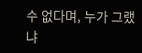수 없다며, 누가 그랬냐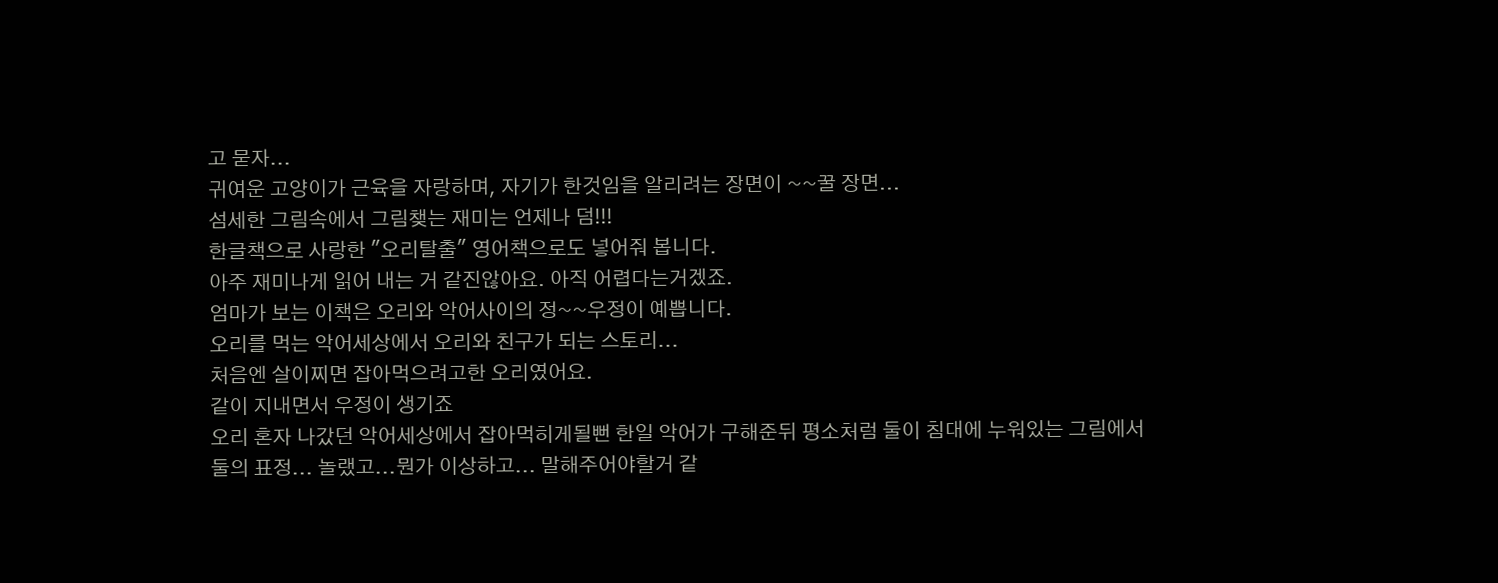고 묻자...
귀여운 고양이가 근육을 자랑하며, 자기가 한것임을 알리려는 장면이 ~~꿀 장면...
섬세한 그림속에서 그림챚는 재미는 언제나 덤!!!
한글책으로 사랑한 "오리탈출" 영어책으로도 넣어줘 봅니다.
아주 재미나게 읽어 내는 거 같진않아요. 아직 어렵다는거겠죠.
엄마가 보는 이책은 오리와 악어사이의 정~~우정이 예쁩니다.
오리를 먹는 악어세상에서 오리와 친구가 되는 스토리...
처음엔 살이찌면 잡아먹으려고한 오리였어요.
같이 지내면서 우정이 생기죠
오리 혼자 나갔던 악어세상에서 잡아먹히게될뻔 한일 악어가 구해준뒤 평소처럼 둘이 침대에 누워있는 그림에서
둘의 표정... 놀랬고...뭔가 이상하고... 말해주어야할거 같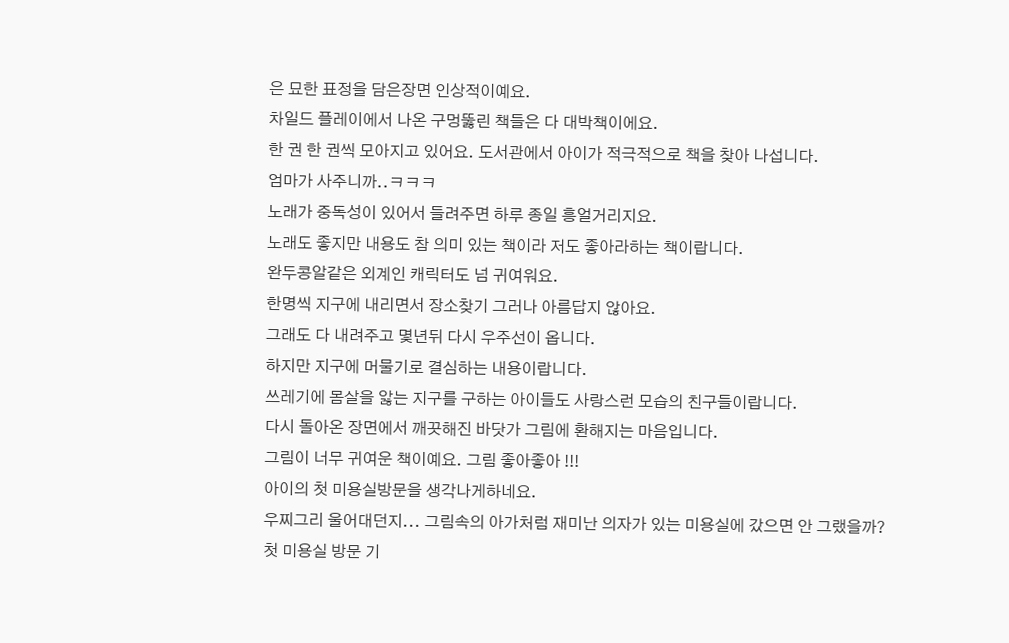은 묘한 표정을 담은장면 인상적이예요.
차일드 플레이에서 나온 구멍뚫린 책들은 다 대박책이에요.
한 권 한 권씩 모아지고 있어요. 도서관에서 아이가 적극적으로 책을 찾아 나섭니다.
엄마가 사주니까..ㅋㅋㅋ
노래가 중독성이 있어서 들려주면 하루 종일 흥얼거리지요.
노래도 좋지만 내용도 참 의미 있는 책이라 저도 좋아라하는 책이랍니다.
완두콩알같은 외계인 캐릭터도 넘 귀여워요.
한명씩 지구에 내리면서 장소찾기 그러나 아름답지 않아요.
그래도 다 내려주고 몇년뒤 다시 우주선이 옵니다.
하지만 지구에 머물기로 결심하는 내용이랍니다.
쓰레기에 몸살을 앓는 지구를 구하는 아이들도 사랑스런 모습의 친구들이랍니다.
다시 돌아온 장면에서 깨끗해진 바닷가 그림에 환해지는 마음입니다.
그림이 너무 귀여운 책이예요. 그림 좋아좋아 !!!
아이의 첫 미용실방문을 생각나게하네요.
우찌그리 울어대던지... 그림속의 아가처럼 재미난 의자가 있는 미용실에 갔으면 안 그랬을까?
첫 미용실 방문 기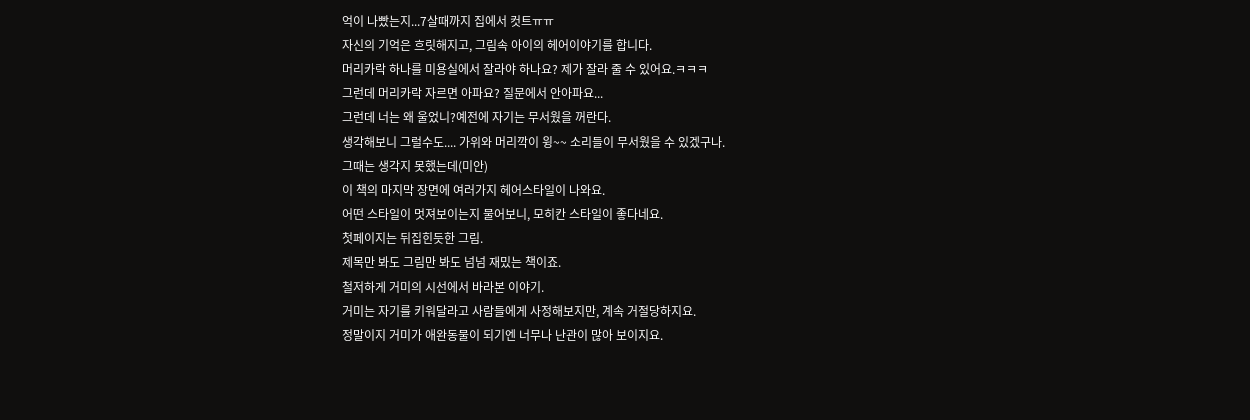억이 나빴는지...7살때까지 집에서 컷트ㅠㅠ
자신의 기억은 흐릿해지고, 그림속 아이의 헤어이야기를 합니다.
머리카락 하나를 미용실에서 잘라야 하나요? 제가 잘라 줄 수 있어요.ㅋㅋㅋ
그런데 머리카락 자르면 아파요? 질문에서 안아파요...
그런데 너는 왜 울었니?예전에 자기는 무서웠을 꺼란다.
생각해보니 그럴수도.... 가위와 머리깍이 윙~~ 소리들이 무서웠을 수 있겠구나.
그때는 생각지 못했는데(미안)
이 책의 마지막 장면에 여러가지 헤어스타일이 나와요.
어떤 스타일이 멋져보이는지 물어보니, 모히칸 스타일이 좋다네요.
첫페이지는 뒤집힌듯한 그림.
제목만 봐도 그림만 봐도 넘넘 재밌는 책이죠.
철저하게 거미의 시선에서 바라본 이야기.
거미는 자기를 키워달라고 사람들에게 사정해보지만, 계속 거절당하지요.
정말이지 거미가 애완동물이 되기엔 너무나 난관이 많아 보이지요.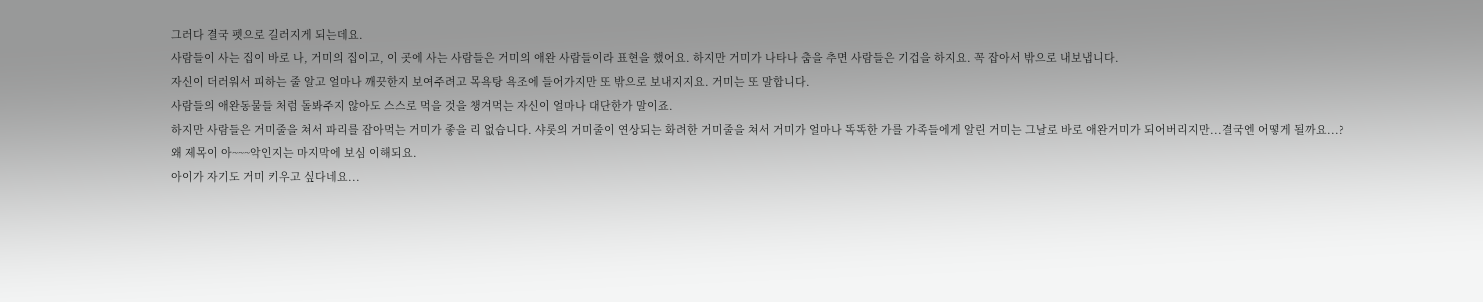그러다 결국 펫으로 길러지게 되는데요.
사람들이 사는 집이 바로 나, 거미의 집이고, 이 곳에 사는 사람들은 거미의 애완 사람들이라 표현을 했어요. 하지만 거미가 나타나 춤을 추면 사람들은 기겁을 하지요. 꼭 잡아서 밖으로 내보냅니다.
자신이 더러워서 피하는 줄 알고 얼마나 깨끗한지 보여주려고 목욕탕 욕조에 들어가지만 또 밖으로 보내지지요. 거미는 또 말합니다.
사람들의 애완동물들 처럼 돌봐주지 않아도 스스로 먹을 것을 챙겨먹는 자신이 얼마나 대단한가 말이죠.
하지만 사람들은 거미줄을 쳐서 파리를 잡아먹는 거미가 좋을 리 없습니다. 샤롯의 거미줄이 연상되는 화려한 거미줄을 쳐서 거미가 얼마나 똑똑한 가를 가족들에게 알린 거미는 그날로 바로 애완거미가 되어버리지만...결국엔 어떻게 될까요...?
왜 제목이 아~~~악인지는 마지막에 보심 이해되요.
아이가 자기도 거미 키우고 싶다네요...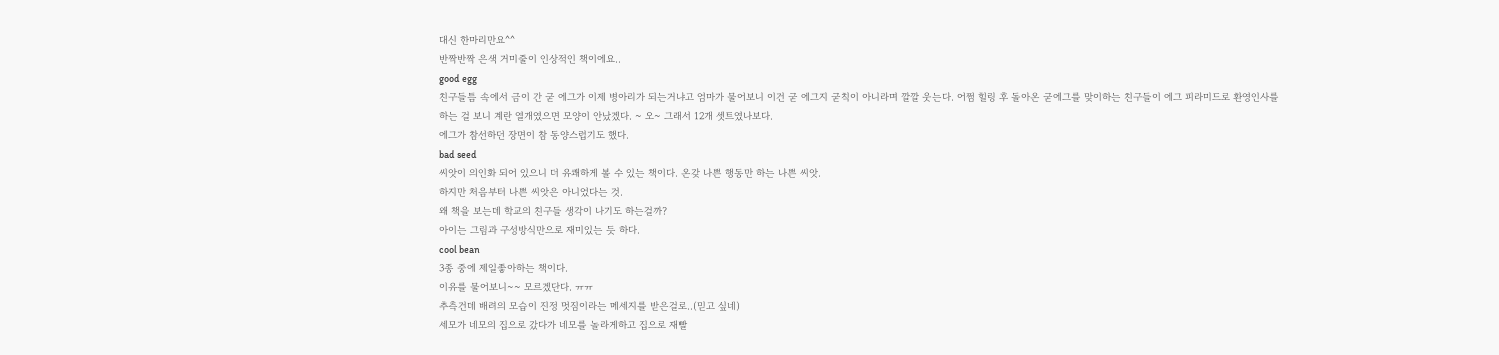대신 한마리만요^^
반짝반짝 은색 거미줄이 인상적인 책이에요..
good egg
친구들틈 속에서 금이 간 굳 에그가 이제 병아리가 되는거냐고 엄마가 물어보니 이건 굳 에그지 굳칙이 아니라며 깔깔 웃는다. 어쩜 힐링 후 돌아온 굳에그를 맞이하는 친구들이 에그 피라미드로 환영인사를 하는 걸 보니 계란 열개였으면 모양이 안났겠다. ~ 오~ 그래서 12개 셋트였나보다.
에그가 참선하던 장면이 참 동양스럽기도 했다.
bad seed
씨앗이 의인화 되어 있으니 더 유쾌하게 볼 수 있는 책이다. 온갖 나쁜 행동만 하는 나쁜 씨앗.
하지만 처음부터 나쁜 씨앗은 아니었다는 것.
왜 책을 보는데 학교의 친구들 생각이 나기도 하는걸까?
아이는 그림과 구성방식만으로 재미있는 듯 하다.
cool bean
3종 중에 제일좋아하는 책이다.
이유를 물어보니~~ 모르겠단다. ㅠㅠ
추측건데 배려의 모습이 진정 멋짐이라는 메세지를 받은걸로..(믿고 싶네)
세모가 네모의 집으로 갔다가 네모를 놀라게하고 집으로 재빨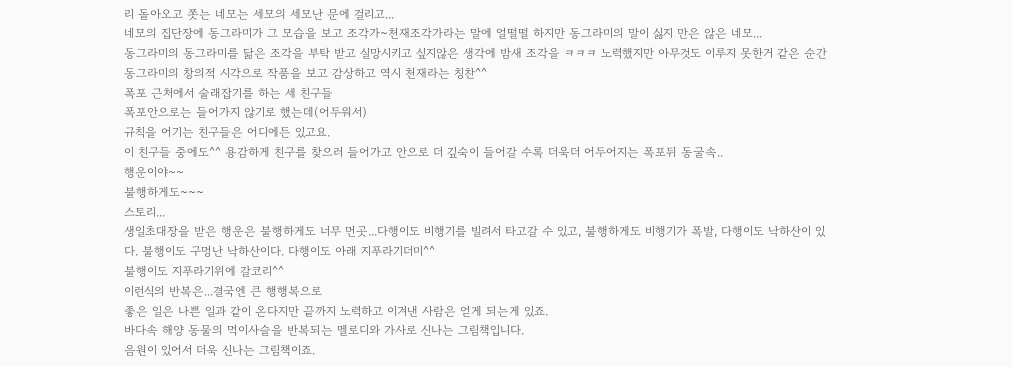리 돌아오고 쫏는 네모는 세모의 세모난 문에 걸리고...
네모의 집단장에 동그라미가 그 모습을 보고 조각가~천재조각가라는 말에 얼떨떨 하지만 동그라미의 말이 싫지 만은 않은 네모...
동그라미의 동그라미를 닮은 조각을 부탁 받고 실망시키고 싶지않은 생각에 밤새 조각을 ㅋㅋㅋ 노력했지만 아무것도 이루지 못한거 같은 순간 동그라미의 창의적 시각으로 작품을 보고 감상하고 역시 천재라는 칭찬^^
폭포 근처에서 술래잡기를 하는 세 친구들
폭포안으로는 들어가지 않기로 했는데(어두워서)
규칙을 어기는 친구들은 어디에든 있고요.
이 친구들 중에도^^ 용감하게 친구를 찾으러 들어가고 안으로 더 깊숙이 들어갈 수록 더욱더 어두어지는 폭포뒤 동굴속..
행운이야~~
불행하게도~~~
스토리...
생일초대장을 받은 행운은 불행하게도 너무 먼곳...다행이도 비행기를 빌려서 타고갈 수 있고, 불행하게도 비행기가 폭발, 다행이도 낙하산이 있다. 불행이도 구멍난 낙하산이다. 다행이도 아래 지푸라기더미^^
불행이도 지푸라기위에 갈코리^^
이런식의 반복은...결국엔 큰 행행복으로
좋은 일은 나쁜 일과 같이 온다지만 끝까지 노력하고 이겨낸 사람은 얻게 되는게 있죠.
바다속 해양 동물의 먹이사슬을 반복되는 멜로디와 가사로 신나는 그림책입니다.
음원이 있어서 더욱 신나는 그림책이죠.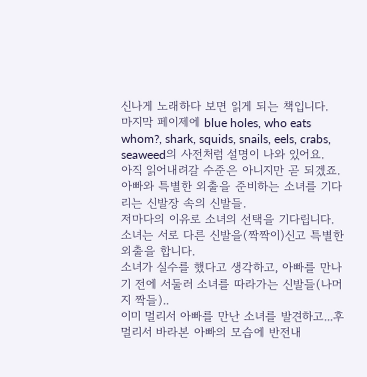신나게 노래하다 보면 읽게 되는 책입니다.
마지막 페이제에 blue holes, who eats whom?, shark, squids, snails, eels, crabs, seaweed의 사전처럼 설명이 나와 있어요.
아직 읽어내려갈 수준은 아니지만 곧 되겠죠.
아빠와 특별한 외출을 준비하는 소녀를 기다리는 신발장 속의 신발들.
저마다의 이유로 소녀의 선택을 기다립니다.
소녀는 서로 다른 신발을(짝짝이)신고 특별한 외출을 합니다.
소녀가 실수를 했다고 생각하고, 아빠를 만나기 전에 서둘러 소녀를 따라가는 신발들(나머지 짝들)..
이미 멀리서 아빠를 만난 소녀를 발견하고...후
멀리서 바라본 아빠의 모습에 반전내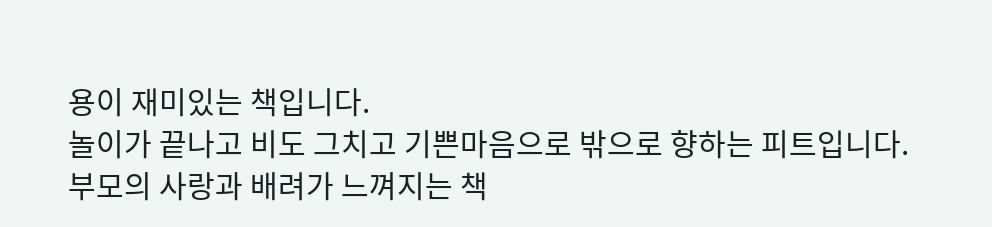용이 재미있는 책입니다.
놀이가 끝나고 비도 그치고 기쁜마음으로 밖으로 향하는 피트입니다.
부모의 사랑과 배려가 느껴지는 책